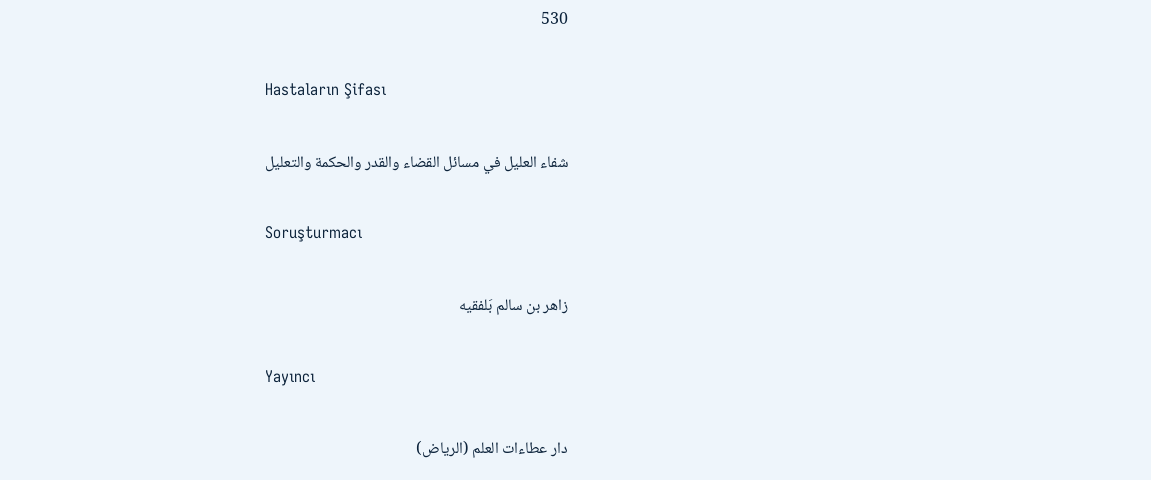530

Hastaların Şifası

شفاء العليل في مسائل القضاء والقدر والحكمة والتعليل

Soruşturmacı

زاهر بن سالم بَلفقيه

Yayıncı

دار عطاءات العلم (الرياض)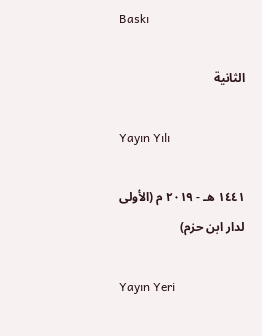Baskı

الثانية

Yayın Yılı

١٤٤١ هـ - ٢٠١٩ م (الأولى لدار ابن حزم)

Yayın Yeri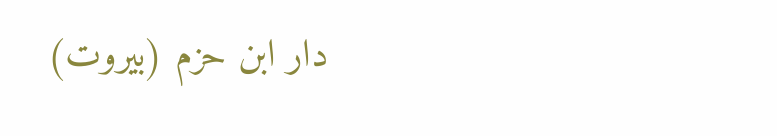دار ابن حزم (بيروت)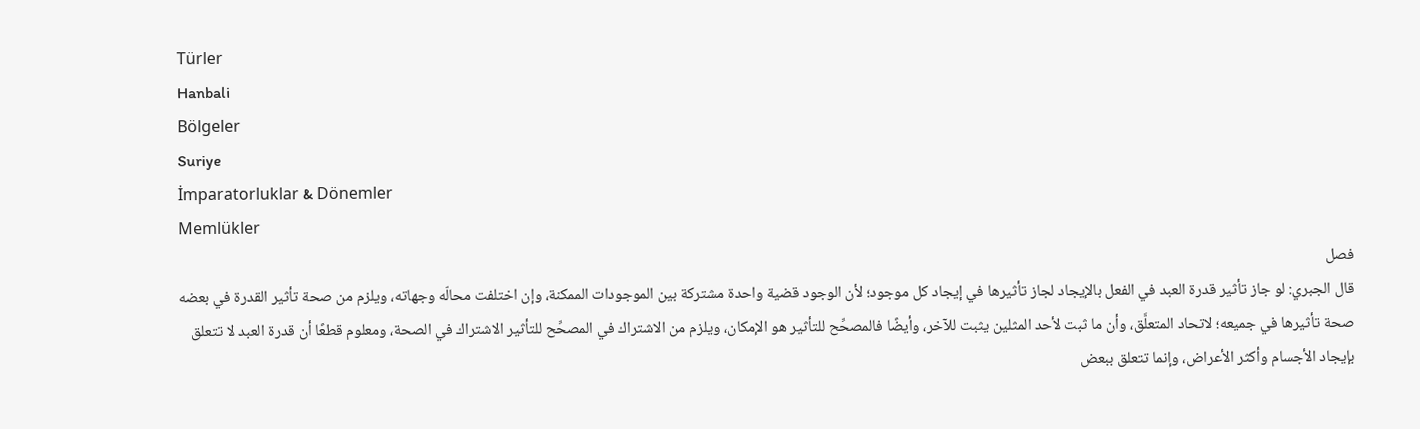Türler
Hanbali
Bölgeler
Suriye
İmparatorluklar & Dönemler
Memlükler
فصل
قال الجبري: لو جاز تأثير قدرة العبد في الفعل بالإيجاد لجاز تأثيرها في إيجاد كل موجود؛ لأن الوجود قضية واحدة مشتركة بين الموجودات الممكنة، وإن اختلفت محالّه وجهاته، ويلزم من صحة تأثير القدرة في بعضه صحة تأثيرها في جميعه؛ لاتحاد المتعلَّق، وأن ما ثبت لأحد المثلين يثبت للآخر، وأيضًا فالمصحِّح للتأثير هو الإمكان، ويلزم من الاشتراك في المصحِّح للتأثير الاشتراك في الصحة، ومعلوم قطعًا أن قدرة العبد لا تتعلق بإيجاد الأجسام وأكثر الأعراض، وإنما تتعلق ببعض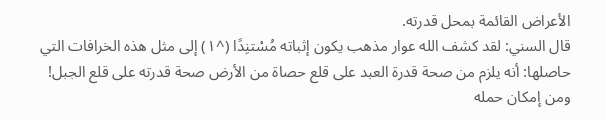الأعراض القائمة بمحل قدرته.
قال السني: لقد كشف الله عوار مذهب يكون إثباته مُسْتنِدًا (^١) إلى مثل هذه الخرافات التي حاصلها: أنه يلزم من صحة قدرة العبد على قلع حصاة من الأرض صحة قدرته على قلع الجبل! ومن إمكان حمله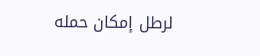لرطل إمكان حمله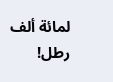لمائة ألف رطل!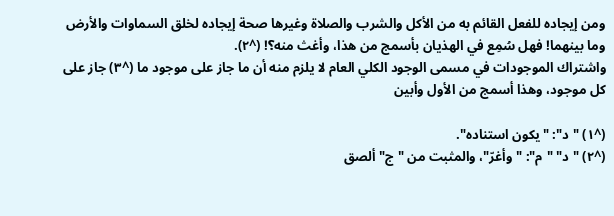ومن إيجاده للفعل القائم به من الأكل والشرب والصلاة وغيرها صحة إيجاده لخلق السماوات والأرض وما بينهما! فهل سُمِع في الهذيان بأسمج من هذا، وأغث منه؟! (^٢).
واشتراك الموجودات في مسمى الوجود الكلي العام لا يلزم منه أن ما جاز على موجود ما (^٣) جاز على كل موجود، وهذا أسمج من الأول وأبين

(^١) "د": "يكون استناده".
(^٢) "د" "م": "وأغرّ"، والمثبت من "ج" ألصق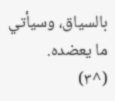بالسياق، وسيأتي ما يعضده.
(^٣)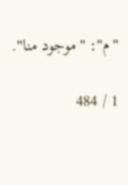"م": "موجود منا".

1 / 484